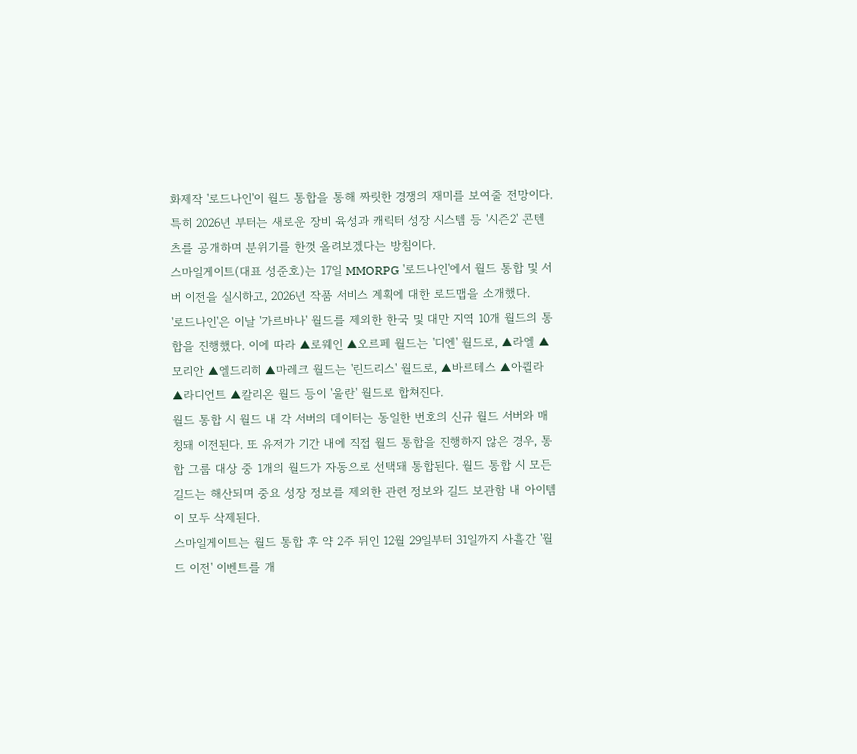화제작 '로드나인'이 월드 통합을 통해 짜릿한 경쟁의 재미를 보여줄 전망이다. 특히 2026년 부터는 새로운 장비 육성과 캐릭터 성장 시스템 등 '시즌2' 콘텐츠를 공개하며 분위기를 한껏 올려보겠다는 방침이다.
스마일게이트(대표 성준호)는 17일 MMORPG '로드나인'에서 월드 통합 및 서버 이전을 실시하고, 2026년 작품 서비스 계획에 대한 로드맵을 소개했다.
'로드나인'은 이날 '가르바나' 월드를 제외한 한국 및 대만 지역 10개 월드의 통합을 진행했다. 이에 따라 ▲로웨인 ▲오르페 월드는 '디엔' 월드로, ▲라엘 ▲모리안 ▲엘드리히 ▲마레크 월드는 '린드리스' 월드로, ▲바르테스 ▲아퀼라 ▲라디언트 ▲칼리온 월드 등이 '울란' 월드로 합쳐진다.
월드 통합 시 월드 내 각 서버의 데이터는 동일한 번호의 신규 월드 서버와 매칭돼 이전된다. 또 유저가 기간 내에 직접 월드 통합을 진행하지 않은 경우, 통합 그룹 대상 중 1개의 월드가 자동으로 선택돼 통합된다. 월드 통합 시 모든 길드는 해산되며 중요 성장 정보를 제외한 관련 정보와 길드 보관함 내 아이템이 모두 삭제된다.
스마일게이트는 월드 통합 후 약 2주 뒤인 12월 29일부터 31일까지 사흘간 '월드 이전' 이벤트를 개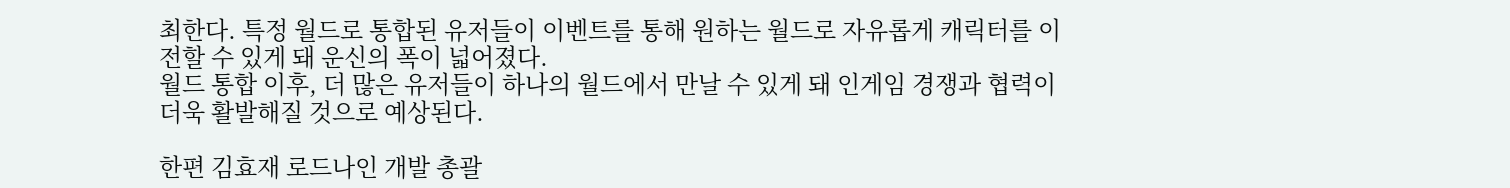최한다. 특정 월드로 통합된 유저들이 이벤트를 통해 원하는 월드로 자유롭게 캐릭터를 이전할 수 있게 돼 운신의 폭이 넓어졌다.
월드 통합 이후, 더 많은 유저들이 하나의 월드에서 만날 수 있게 돼 인게임 경쟁과 협력이 더욱 활발해질 것으로 예상된다.

한편 김효재 로드나인 개발 총괄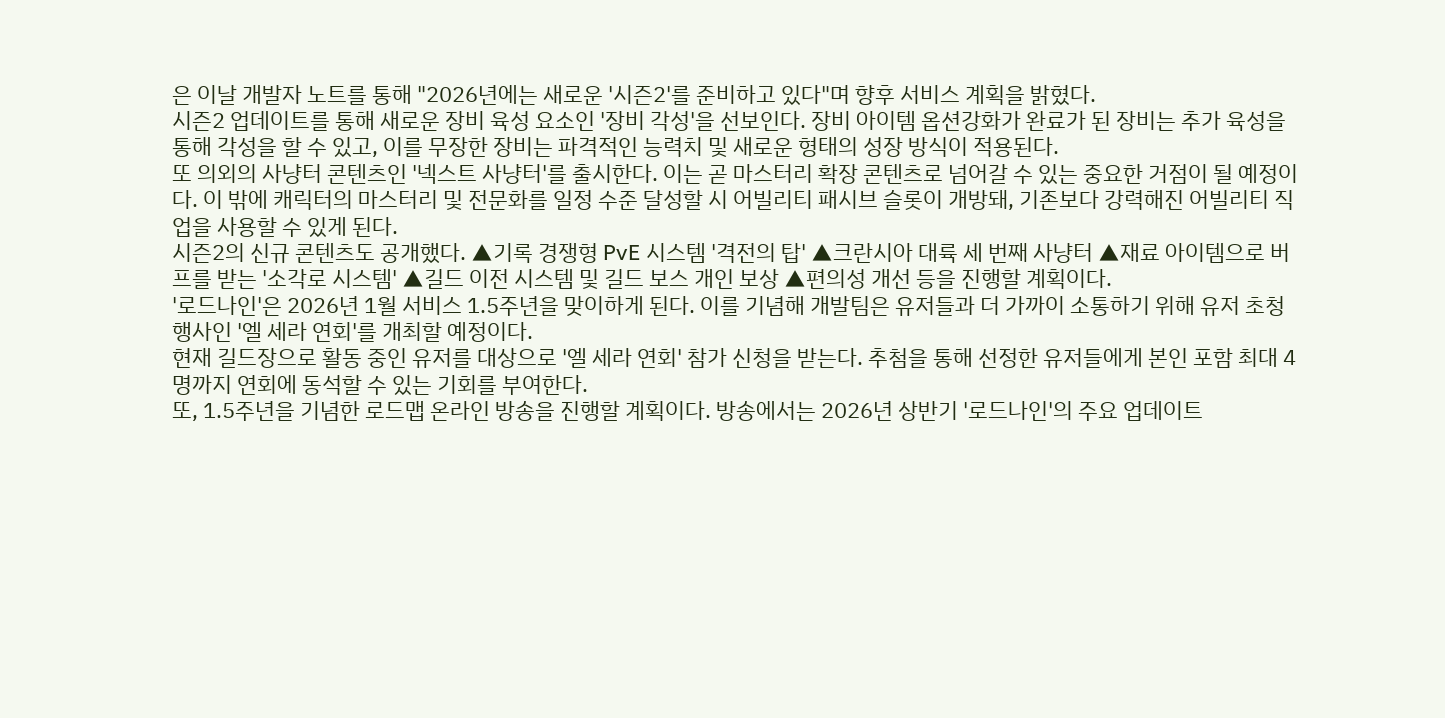은 이날 개발자 노트를 통해 "2026년에는 새로운 '시즌2'를 준비하고 있다"며 향후 서비스 계획을 밝혔다.
시즌2 업데이트를 통해 새로운 장비 육성 요소인 '장비 각성'을 선보인다. 장비 아이템 옵션강화가 완료가 된 장비는 추가 육성을 통해 각성을 할 수 있고, 이를 무장한 장비는 파격적인 능력치 및 새로운 형태의 성장 방식이 적용된다.
또 의외의 사냥터 콘텐츠인 '넥스트 사냥터'를 출시한다. 이는 곧 마스터리 확장 콘텐츠로 넘어갈 수 있는 중요한 거점이 될 예정이다. 이 밖에 캐릭터의 마스터리 및 전문화를 일정 수준 달성할 시 어빌리티 패시브 슬롯이 개방돼, 기존보다 강력해진 어빌리티 직업을 사용할 수 있게 된다.
시즌2의 신규 콘텐츠도 공개했다. ▲기록 경쟁형 PvE 시스템 '격전의 탑' ▲크란시아 대륙 세 번째 사냥터 ▲재료 아이템으로 버프를 받는 '소각로 시스템' ▲길드 이전 시스템 및 길드 보스 개인 보상 ▲편의성 개선 등을 진행할 계획이다.
'로드나인'은 2026년 1월 서비스 1.5주년을 맞이하게 된다. 이를 기념해 개발팀은 유저들과 더 가까이 소통하기 위해 유저 초청 행사인 '엘 세라 연회'를 개최할 예정이다.
현재 길드장으로 활동 중인 유저를 대상으로 '엘 세라 연회' 참가 신청을 받는다. 추첨을 통해 선정한 유저들에게 본인 포함 최대 4명까지 연회에 동석할 수 있는 기회를 부여한다.
또, 1.5주년을 기념한 로드맵 온라인 방송을 진행할 계획이다. 방송에서는 2026년 상반기 '로드나인'의 주요 업데이트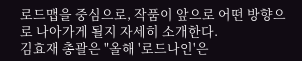로드맵을 중심으로, 작품이 앞으로 어떤 방향으로 나아가게 될지 자세히 소개한다.
김효재 총괄은 "올해 '로드나인'은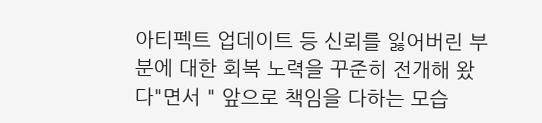아티펙트 업데이트 등 신뢰를 잃어버린 부분에 대한 회복 노력을 꾸준히 전개해 왔다"면서 " 앞으로 책임을 다하는 모습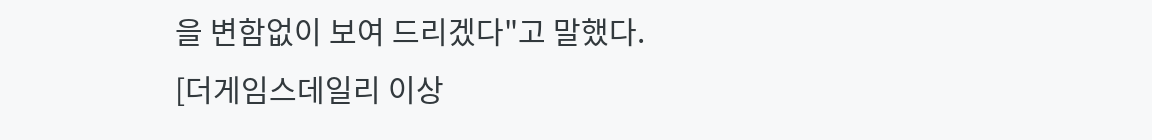을 변함없이 보여 드리겠다"고 말했다.
[더게임스데일리 이상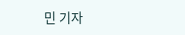민 기자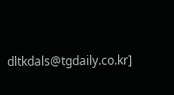dltkdals@tgdaily.co.kr]